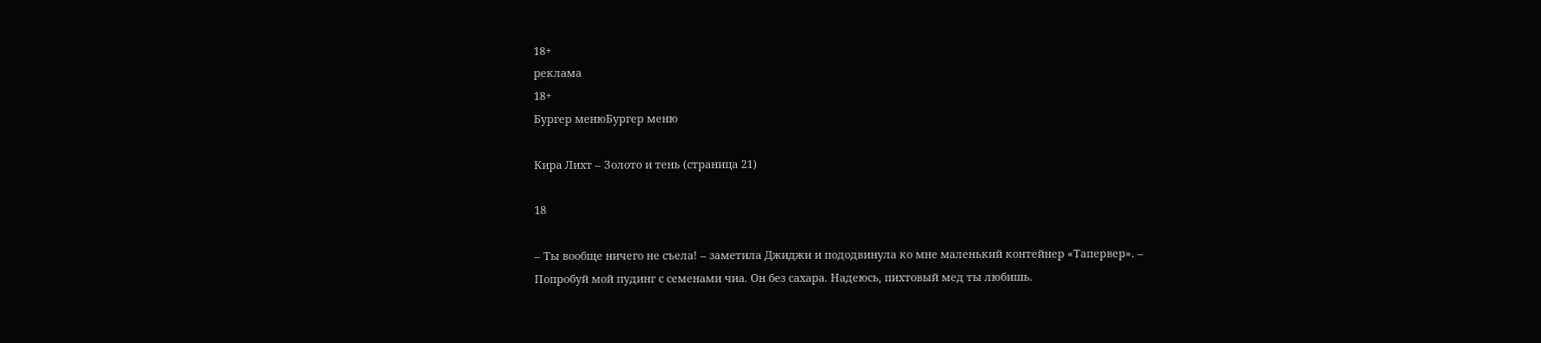18+
реклама
18+
Бургер менюБургер меню

Кира Лихт – Золото и тень (страница 21)

18

– Ты вообще ничего не съела! – заметила Джиджи и пододвинула ко мне маленький контейнер «Тапервер». – Попробуй мой пудинг с семенами чиа. Он без сахара. Надеюсь, пихтовый мед ты любишь.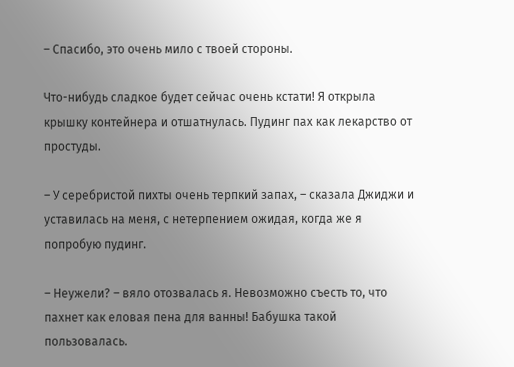– Спасибо, это очень мило с твоей стороны.

Что-нибудь сладкое будет сейчас очень кстати! Я открыла крышку контейнера и отшатнулась. Пудинг пах как лекарство от простуды.

– У серебристой пихты очень терпкий запах, – сказала Джиджи и уставилась на меня, с нетерпением ожидая, когда же я попробую пудинг.

– Неужели? – вяло отозвалась я. Невозможно съесть то, что пахнет как еловая пена для ванны! Бабушка такой пользовалась.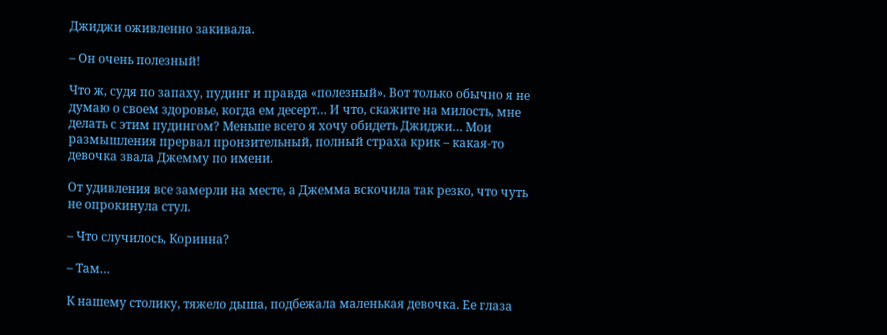Джиджи оживленно закивала.

– Он очень полезный!

Что ж, судя по запаху, пудинг и правда «полезный». Вот только обычно я не думаю о своем здоровье, когда ем десерт… И что, скажите на милость, мне делать с этим пудингом? Меньше всего я хочу обидеть Джиджи… Мои размышления прервал пронзительный, полный страха крик – какая-то девочка звала Джемму по имени.

От удивления все замерли на месте, а Джемма вскочила так резко, что чуть не опрокинула стул.

– Что случилось, Коринна?

– Там…

К нашему столику, тяжело дыша, подбежала маленькая девочка. Ее глаза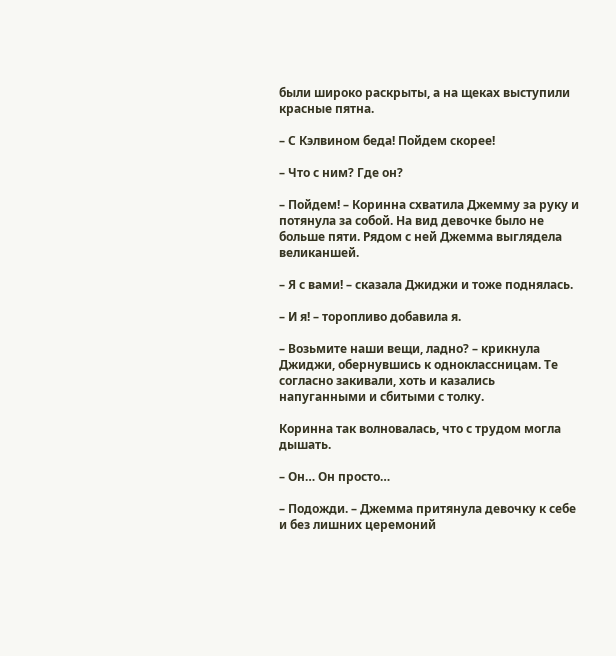были широко раскрыты, а на щеках выступили красные пятна.

– С Кэлвином беда! Пойдем скорее!

– Что с ним? Где он?

– Пойдем! – Коринна схватила Джемму за руку и потянула за собой. На вид девочке было не больше пяти. Рядом с ней Джемма выглядела великаншей.

– Я с вами! – сказала Джиджи и тоже поднялась.

– И я! – торопливо добавила я.

– Возьмите наши вещи, ладно? – крикнула Джиджи, обернувшись к одноклассницам. Те согласно закивали, хоть и казались напуганными и сбитыми с толку.

Коринна так волновалась, что с трудом могла дышать.

– Он… Он просто…

– Подожди. – Джемма притянула девочку к себе и без лишних церемоний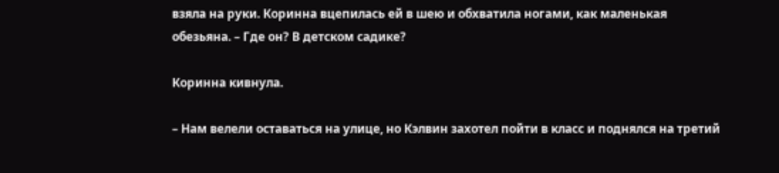взяла на руки. Коринна вцепилась ей в шею и обхватила ногами, как маленькая обезьяна. – Где он? В детском садике?

Коринна кивнула.

– Нам велели оставаться на улице, но Кэлвин захотел пойти в класс и поднялся на третий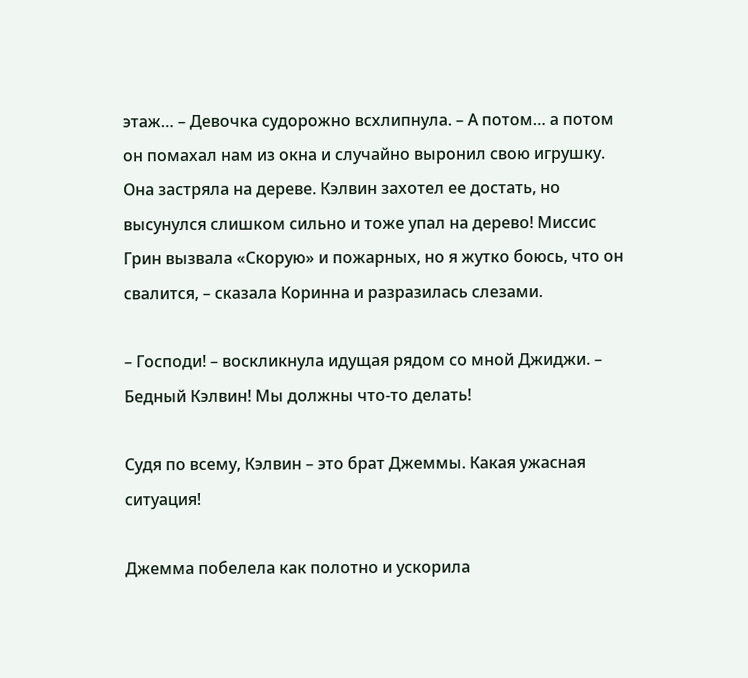этаж… – Девочка судорожно всхлипнула. – А потом… а потом он помахал нам из окна и случайно выронил свою игрушку. Она застряла на дереве. Кэлвин захотел ее достать, но высунулся слишком сильно и тоже упал на дерево! Миссис Грин вызвала «Скорую» и пожарных, но я жутко боюсь, что он свалится, – сказала Коринна и разразилась слезами.

– Господи! – воскликнула идущая рядом со мной Джиджи. – Бедный Кэлвин! Мы должны что-то делать!

Судя по всему, Кэлвин – это брат Джеммы. Какая ужасная ситуация!

Джемма побелела как полотно и ускорила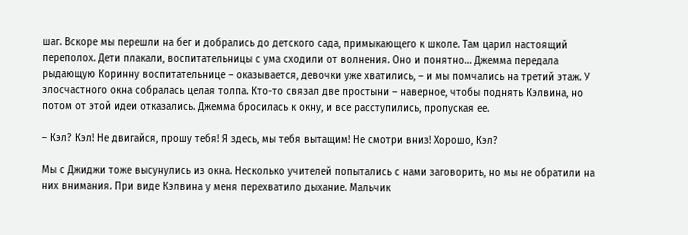шаг. Вскоре мы перешли на бег и добрались до детского сада, примыкающего к школе. Там царил настоящий переполох. Дети плакали, воспитательницы с ума сходили от волнения. Оно и понятно… Джемма передала рыдающую Коринну воспитательнице – оказывается, девочки уже хватились, – и мы помчались на третий этаж. У злосчастного окна собралась целая толпа. Кто-то связал две простыни – наверное, чтобы поднять Кэлвина, но потом от этой идеи отказались. Джемма бросилась к окну, и все расступились, пропуская ее.

– Кэл? Кэл! Не двигайся, прошу тебя! Я здесь, мы тебя вытащим! Не смотри вниз! Хорошо, Кэл?

Мы с Джиджи тоже высунулись из окна. Несколько учителей попытались с нами заговорить, но мы не обратили на них внимания. При виде Кэлвина у меня перехватило дыхание. Мальчик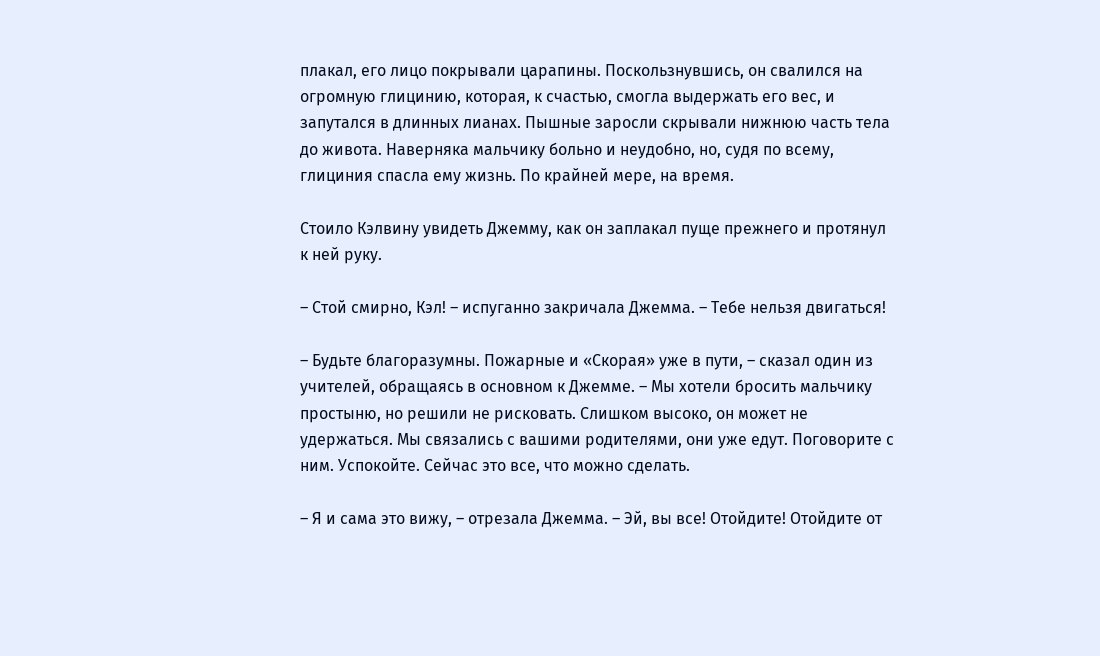плакал, его лицо покрывали царапины. Поскользнувшись, он свалился на огромную глицинию, которая, к счастью, смогла выдержать его вес, и запутался в длинных лианах. Пышные заросли скрывали нижнюю часть тела до живота. Наверняка мальчику больно и неудобно, но, судя по всему, глициния спасла ему жизнь. По крайней мере, на время.

Стоило Кэлвину увидеть Джемму, как он заплакал пуще прежнего и протянул к ней руку.

– Стой смирно, Кэл! – испуганно закричала Джемма. – Тебе нельзя двигаться!

– Будьте благоразумны. Пожарные и «Скорая» уже в пути, – сказал один из учителей, обращаясь в основном к Джемме. – Мы хотели бросить мальчику простыню, но решили не рисковать. Слишком высоко, он может не удержаться. Мы связались с вашими родителями, они уже едут. Поговорите с ним. Успокойте. Сейчас это все, что можно сделать.

– Я и сама это вижу, – отрезала Джемма. – Эй, вы все! Отойдите! Отойдите от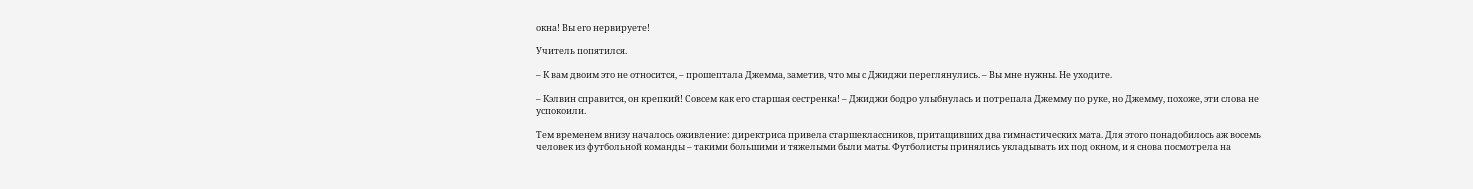окна! Вы его нервируете!

Учитель попятился.

– К вам двоим это не относится, – прошептала Джемма, заметив, что мы с Джиджи переглянулись. – Вы мне нужны. Не уходите.

– Кэлвин справится, он крепкий! Совсем как его старшая сестренка! – Джиджи бодро улыбнулась и потрепала Джемму по руке, но Джемму, похоже, эти слова не успокоили.

Тем временем внизу началось оживление: директриса привела старшеклассников, притащивших два гимнастических мата. Для этого понадобилось аж восемь человек из футбольной команды – такими большими и тяжелыми были маты. Футболисты принялись укладывать их под окном, и я снова посмотрела на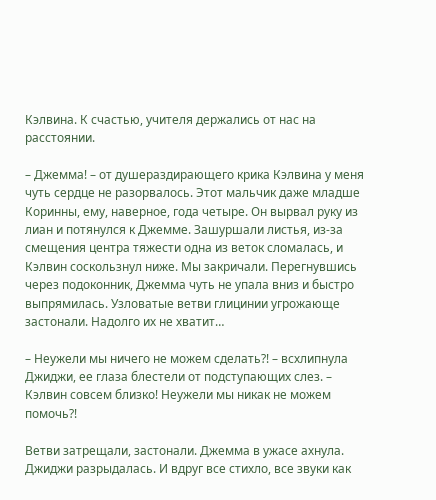Кэлвина. К счастью, учителя держались от нас на расстоянии.

– Джемма! – от душераздирающего крика Кэлвина у меня чуть сердце не разорвалось. Этот мальчик даже младше Коринны, ему, наверное, года четыре. Он вырвал руку из лиан и потянулся к Джемме. Зашуршали листья, из-за смещения центра тяжести одна из веток сломалась, и Кэлвин соскользнул ниже. Мы закричали. Перегнувшись через подоконник, Джемма чуть не упала вниз и быстро выпрямилась. Узловатые ветви глицинии угрожающе застонали. Надолго их не хватит…

– Неужели мы ничего не можем сделать?! – всхлипнула Джиджи, ее глаза блестели от подступающих слез. – Кэлвин совсем близко! Неужели мы никак не можем помочь?!

Ветви затрещали, застонали. Джемма в ужасе ахнула. Джиджи разрыдалась. И вдруг все стихло, все звуки как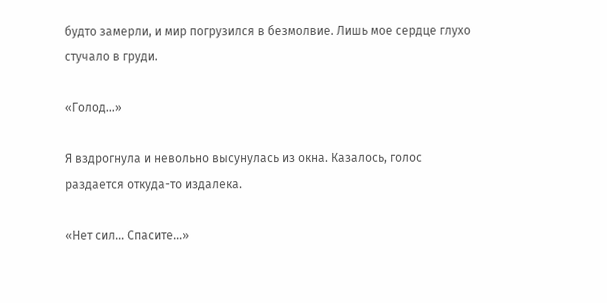будто замерли, и мир погрузился в безмолвие. Лишь мое сердце глухо стучало в груди.

«Голод…»

Я вздрогнула и невольно высунулась из окна. Казалось, голос раздается откуда-то издалека.

«Нет сил… Спасите…»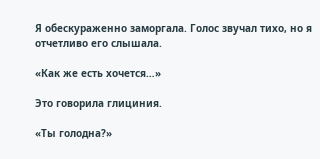Я обескураженно заморгала. Голос звучал тихо, но я отчетливо его слышала.

«Как же есть хочется…»

Это говорила глициния.

«Ты голодна?»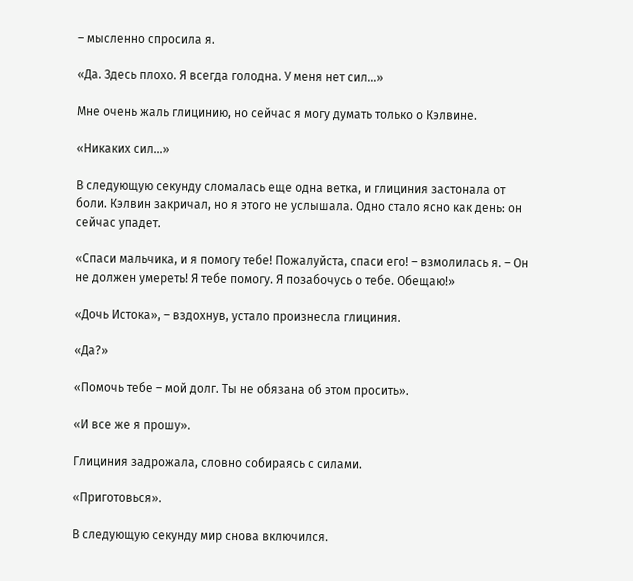– мысленно спросила я.

«Да. Здесь плохо. Я всегда голодна. У меня нет сил…»

Мне очень жаль глицинию, но сейчас я могу думать только о Кэлвине.

«Никаких сил…»

В следующую секунду сломалась еще одна ветка, и глициния застонала от боли. Кэлвин закричал, но я этого не услышала. Одно стало ясно как день: он сейчас упадет.

«Спаси мальчика, и я помогу тебе! Пожалуйста, спаси его! – взмолилась я. – Он не должен умереть! Я тебе помогу. Я позабочусь о тебе. Обещаю!»

«Дочь Истока», – вздохнув, устало произнесла глициния.

«Да?»

«Помочь тебе – мой долг. Ты не обязана об этом просить».

«И все же я прошу».

Глициния задрожала, словно собираясь с силами.

«Приготовься».

В следующую секунду мир снова включился.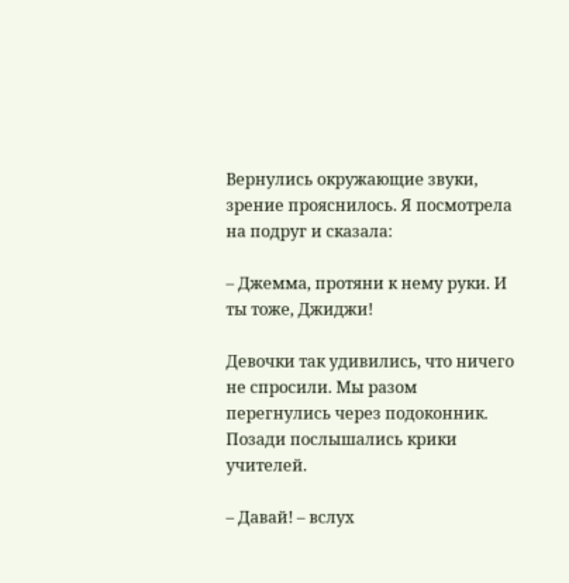Вернулись окружающие звуки, зрение прояснилось. Я посмотрела на подруг и сказала:

– Джемма, протяни к нему руки. И ты тоже, Джиджи!

Девочки так удивились, что ничего не спросили. Мы разом перегнулись через подоконник. Позади послышались крики учителей.

– Давай! – вслух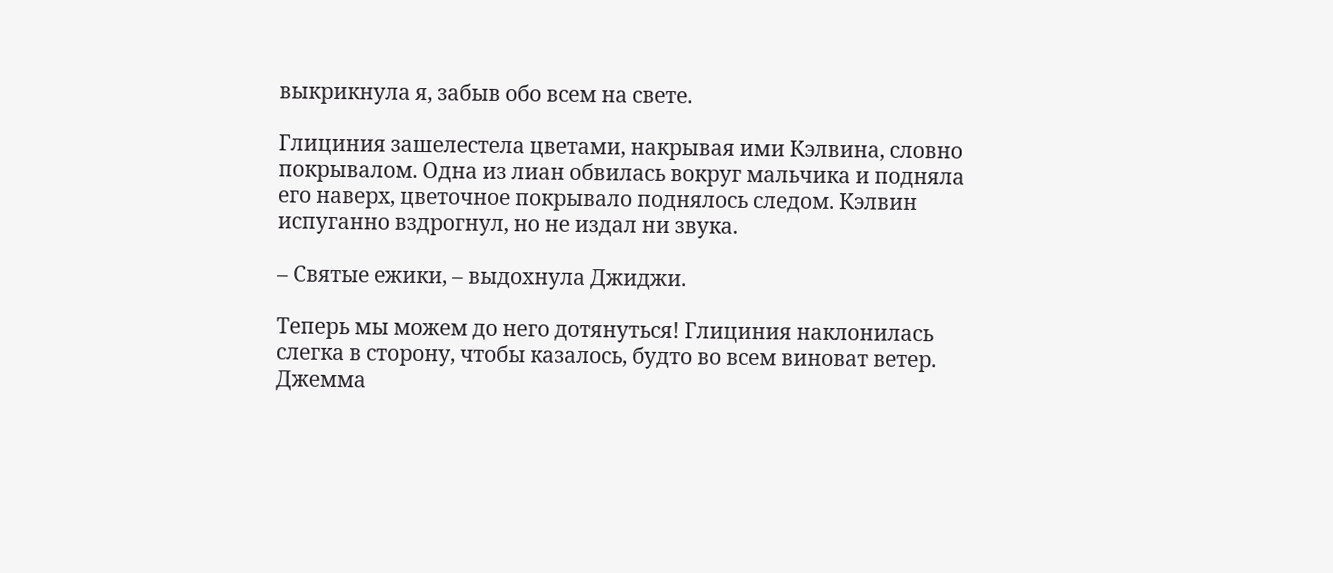выкрикнула я, забыв обо всем на свете.

Глициния зашелестела цветами, накрывая ими Кэлвина, словно покрывалом. Одна из лиан обвилась вокруг мальчика и подняла его наверх, цветочное покрывало поднялось следом. Кэлвин испуганно вздрогнул, но не издал ни звука.

– Святые ежики, – выдохнула Джиджи.

Теперь мы можем до него дотянуться! Глициния наклонилась слегка в сторону, чтобы казалось, будто во всем виноват ветер. Джемма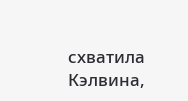схватила Кэлвина,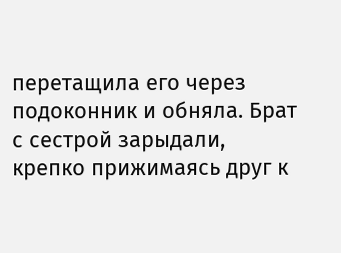перетащила его через подоконник и обняла. Брат с сестрой зарыдали, крепко прижимаясь друг к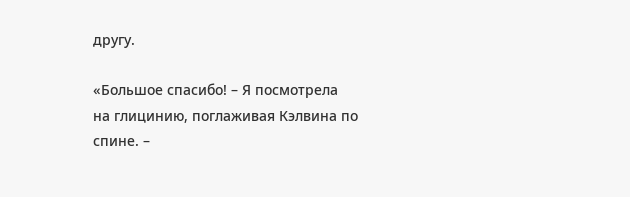другу.

«Большое спасибо! – Я посмотрела на глицинию, поглаживая Кэлвина по спине. –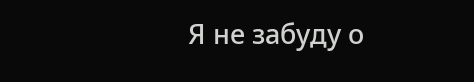Я не забуду о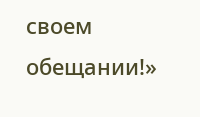своем обещании!»